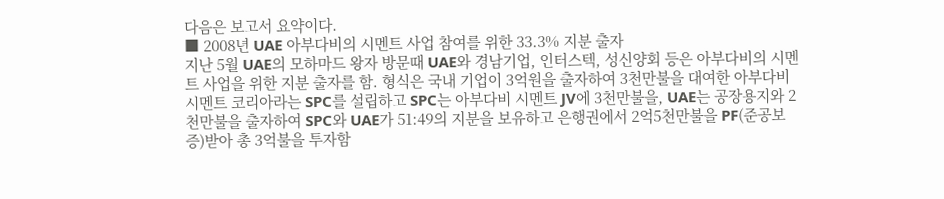다음은 보고서 요약이다.
■ 2008년 UAE 아부다비의 시멘트 사업 참여를 위한 33.3% 지분 출자
지난 5월 UAE의 모하마드 왕자 방문때 UAE와 경남기업, 인터스텍, 성신양회 등은 아부다비의 시멘트 사업을 위한 지분 출자를 함. 형식은 국내 기업이 3억원을 출자하여 3천만불을 대여한 아부다비 시멘트 코리아라는 SPC를 설립하고 SPC는 아부다비 시멘트 JV에 3천만불을, UAE는 공장용지와 2천만불을 출자하여 SPC와 UAE가 51:49의 지분을 보유하고 은행권에서 2억5천만불을 PF(준공보증)받아 총 3억불을 투자함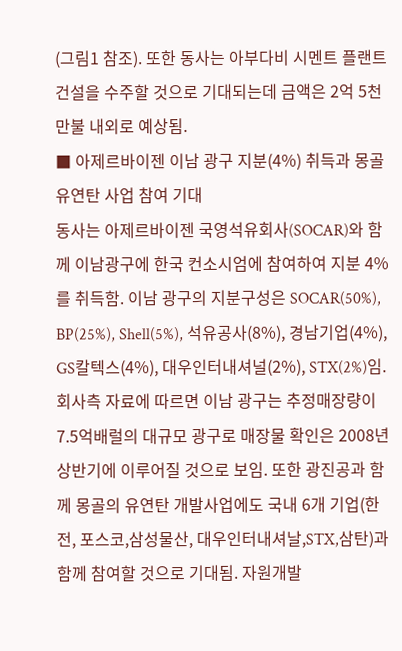(그림1 참조). 또한 동사는 아부다비 시멘트 플랜트 건설을 수주할 것으로 기대되는데 금액은 2억 5천만불 내외로 예상됨.
■ 아제르바이젠 이남 광구 지분(4%) 취득과 몽골 유연탄 사업 참여 기대
동사는 아제르바이젠 국영석유회사(SOCAR)와 함께 이남광구에 한국 컨소시엄에 참여하여 지분 4%를 취득함. 이남 광구의 지분구성은 SOCAR(50%), BP(25%), Shell(5%), 석유공사(8%), 경남기업(4%), GS칼텍스(4%), 대우인터내셔널(2%), STX(2%)임. 회사측 자료에 따르면 이남 광구는 추정매장량이 7.5억배럴의 대규모 광구로 매장물 확인은 2008년 상반기에 이루어질 것으로 보임. 또한 광진공과 함께 몽골의 유연탄 개발사업에도 국내 6개 기업(한전, 포스코,삼성물산, 대우인터내셔날,STX,삼탄)과 함께 참여할 것으로 기대됨. 자원개발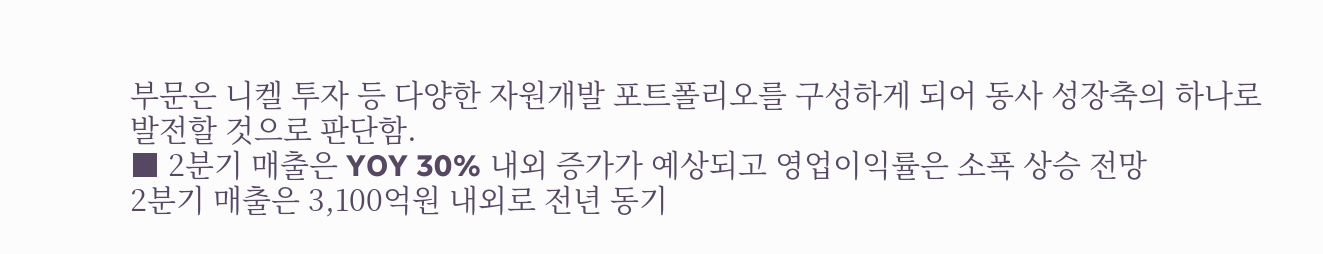부문은 니켈 투자 등 다양한 자원개발 포트폴리오를 구성하게 되어 동사 성장축의 하나로 발전할 것으로 판단함.
■ 2분기 매출은 YOY 30% 내외 증가가 예상되고 영업이익률은 소폭 상승 전망
2분기 매출은 3,100억원 내외로 전년 동기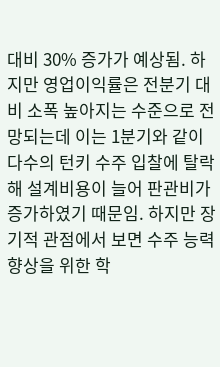대비 30% 증가가 예상됨. 하지만 영업이익률은 전분기 대비 소폭 높아지는 수준으로 전망되는데 이는 1분기와 같이 다수의 턴키 수주 입찰에 탈락해 설계비용이 늘어 판관비가 증가하였기 때문임. 하지만 장기적 관점에서 보면 수주 능력 향상을 위한 학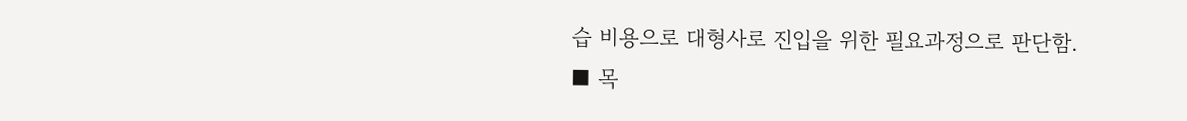습 비용으로 대형사로 진입을 위한 필요과정으로 판단함.
■ 목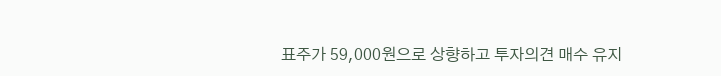표주가 59,000원으로 상향하고 투자의견 매수 유지